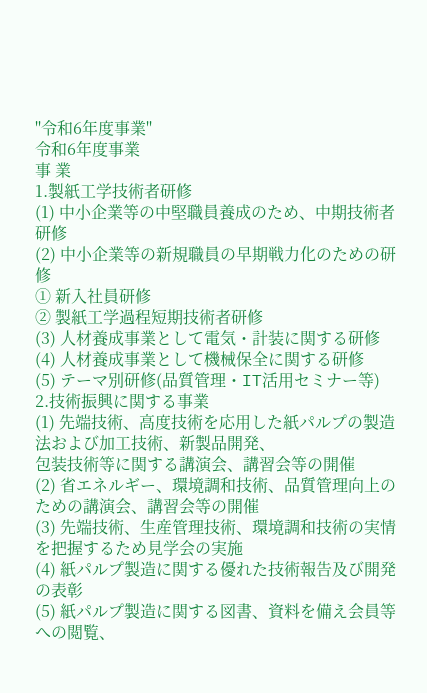''令和6年度事業''
令和6年度事業
事 業
1.製紙工学技術者研修
(1) 中小企業等の中堅職員養成のため、中期技術者研修
(2) 中小企業等の新規職員の早期戦力化のための研修
① 新入社員研修
② 製紙工学過程短期技術者研修
(3) 人材養成事業として電気・計装に関する研修
(4) 人材養成事業として機械保全に関する研修
(5) テーマ別研修(品質管理・IT活用セミナー等)
2.技術振興に関する事業
(1) 先端技術、高度技術を応用した紙パルプの製造法および加工技術、新製品開発、
包装技術等に関する講演会、講習会等の開催
(2) 省エネルギー、環境調和技術、品質管理向上のための講演会、講習会等の開催
(3) 先端技術、生産管理技術、環境調和技術の実情を把握するため見学会の実施
(4) 紙パルプ製造に関する優れた技術報告及び開発の表彰
(5) 紙パルプ製造に関する図書、資料を備え会員等への閲覧、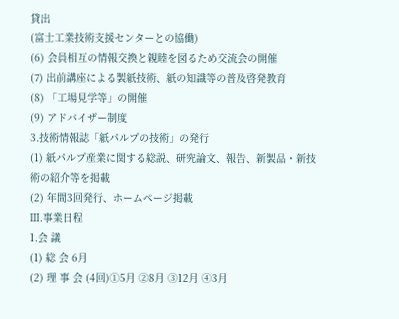貸出
(富士工業技術支援センターとの協働)
(6) 会員相互の情報交換と親睦を図るため交流会の開催
(7) 出前講座による製紙技術、紙の知識等の普及啓発教育
(8) 「工場見学等」の開催
(9) アドバイザー制度
3.技術情報誌「紙パルプの技術」の発行
(1) 紙パルプ産業に関する総説、研究論文、報告、新製品・新技術の紹介等を掲載
(2) 年間3回発行、ホームページ掲載
Ⅲ.事業日程
1.会 議
(1) 総 会 6月
(2) 理 事 会 (4回)①5月 ②8月 ③12月 ④3月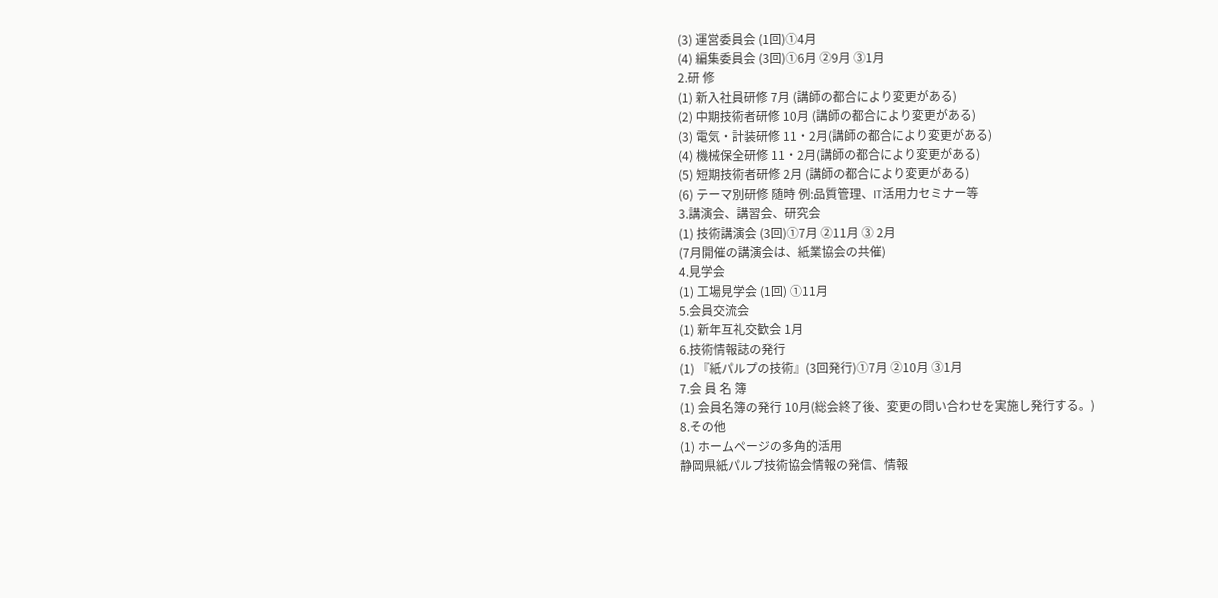(3) 運営委員会 (1回)①4月
(4) 編集委員会 (3回)①6月 ②9月 ③1月
2.研 修
(1) 新入社員研修 7月 (講師の都合により変更がある)
(2) 中期技術者研修 10月 (講師の都合により変更がある)
(3) 電気・計装研修 11・2月(講師の都合により変更がある)
(4) 機械保全研修 11・2月(講師の都合により変更がある)
(5) 短期技術者研修 2月 (講師の都合により変更がある)
(6) テーマ別研修 随時 例:品質管理、IT活用力セミナー等
3.講演会、講習会、研究会
(1) 技術講演会 (3回)①7月 ②11月 ③ 2月
(7月開催の講演会は、紙業協会の共催)
4.見学会
(1) 工場見学会 (1回) ①11月
5.会員交流会
(1) 新年互礼交歓会 1月
6.技術情報誌の発行
(1) 『紙パルプの技術』(3回発行)①7月 ②10月 ③1月
7.会 員 名 簿
(1) 会員名簿の発行 10月(総会終了後、変更の問い合わせを実施し発行する。)
8.その他
(1) ホームページの多角的活用
静岡県紙パルプ技術協会情報の発信、情報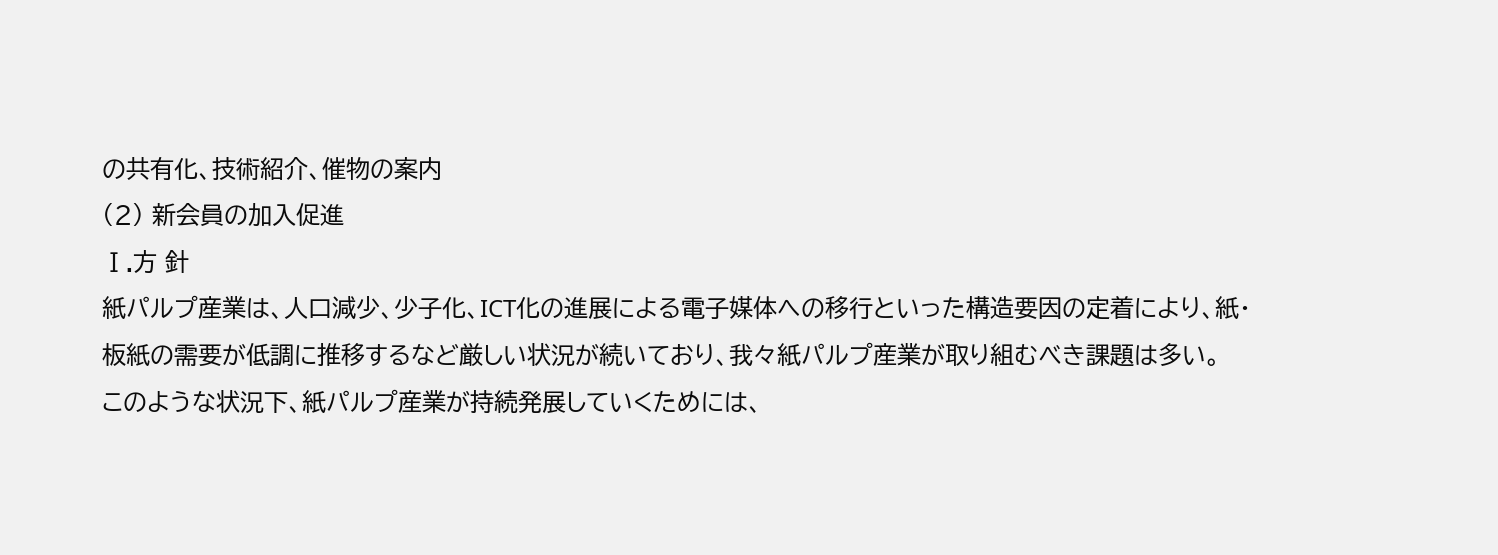の共有化、技術紹介、催物の案内
(2) 新会員の加入促進
Ⅰ.方 針
紙パルプ産業は、人口減少、少子化、ICT化の進展による電子媒体への移行といった構造要因の定着により、紙・板紙の需要が低調に推移するなど厳しい状況が続いており、我々紙パルプ産業が取り組むべき課題は多い。
このような状況下、紙パルプ産業が持続発展していくためには、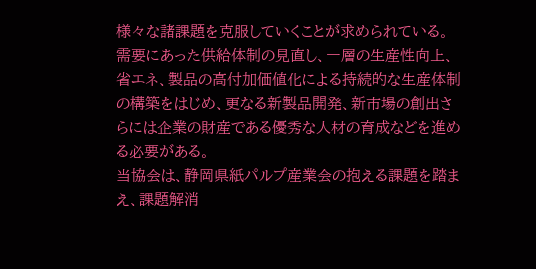様々な諸課題を克服していくことが求められている。需要にあった供給体制の見直し、一層の生産性向上、省エネ、製品の高付加価値化による持続的な生産体制の構築をはじめ、更なる新製品開発、新市場の創出さらには企業の財産である優秀な人材の育成などを進める必要がある。
当協会は、静岡県紙パルプ産業会の抱える課題を踏まえ、課題解消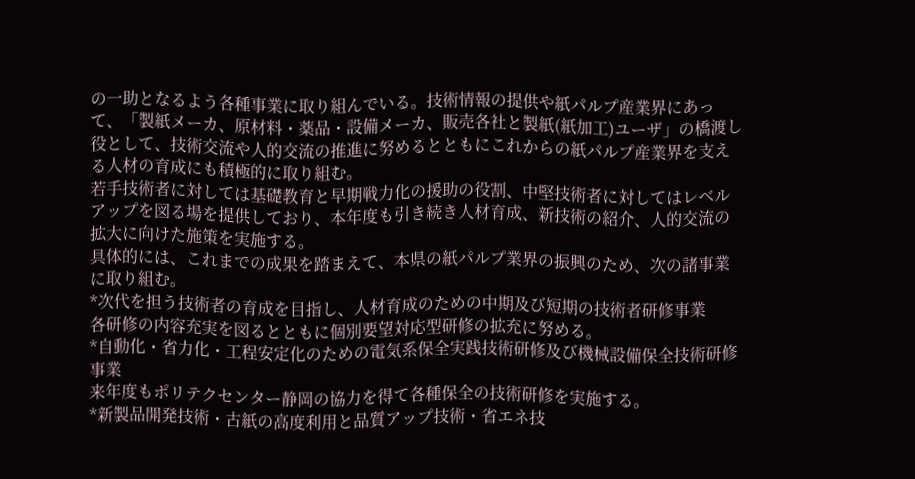の一助となるよう各種事業に取り組んでいる。技術情報の提供や紙パルプ産業界にあって、「製紙メーカ、原材料・薬品・設備メーカ、販売各社と製紙(紙加工)ユーザ」の橋渡し役として、技術交流や人的交流の推進に努めるとともにこれからの紙パルプ産業界を支える人材の育成にも積極的に取り組む。
若手技術者に対しては基礎教育と早期戦力化の援助の役割、中堅技術者に対してはレベルアップを図る場を提供しており、本年度も引き続き人材育成、新技術の紹介、人的交流の拡大に向けた施策を実施する。
具体的には、これまでの成果を踏まえて、本県の紙パルプ業界の振興のため、次の諸事業に取り組む。
*次代を担う技術者の育成を目指し、人材育成のための中期及び短期の技術者研修事業
各研修の内容充実を図るとともに個別要望対応型研修の拡充に努める。
*自動化・省力化・工程安定化のための電気系保全実践技術研修及び機械設備保全技術研修事業
来年度もポリテクセンター静岡の協力を得て各種保全の技術研修を実施する。
*新製品開発技術・古紙の高度利用と品質アップ技術・省エネ技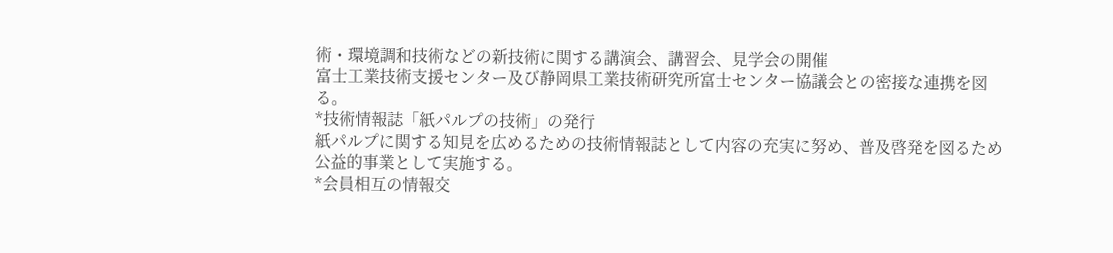術・環境調和技術などの新技術に関する講演会、講習会、見学会の開催
富士工業技術支援センター及び静岡県工業技術研究所富士センター協議会との密接な連携を図る。
*技術情報誌「紙パルプの技術」の発行
紙パルプに関する知見を広めるための技術情報誌として内容の充実に努め、普及啓発を図るため公益的事業として実施する。
*会員相互の情報交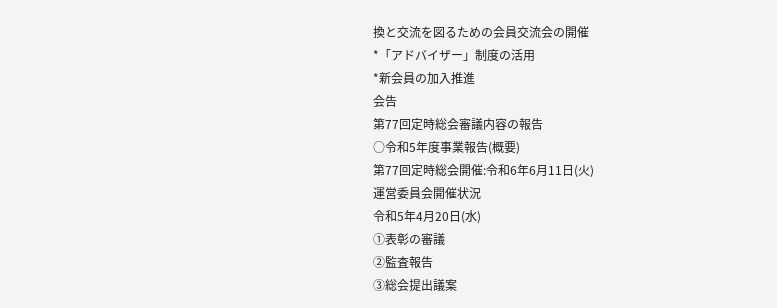換と交流を図るための会員交流会の開催
*「アドバイザー」制度の活用
*新会員の加入推進
会告
第77回定時総会審議内容の報告
○令和5年度事業報告(概要)
第77回定時総会開催:令和6年6月11日(火)
運営委員会開催状況
令和5年4月20日(水)
①表彰の審議
②監査報告
③総会提出議案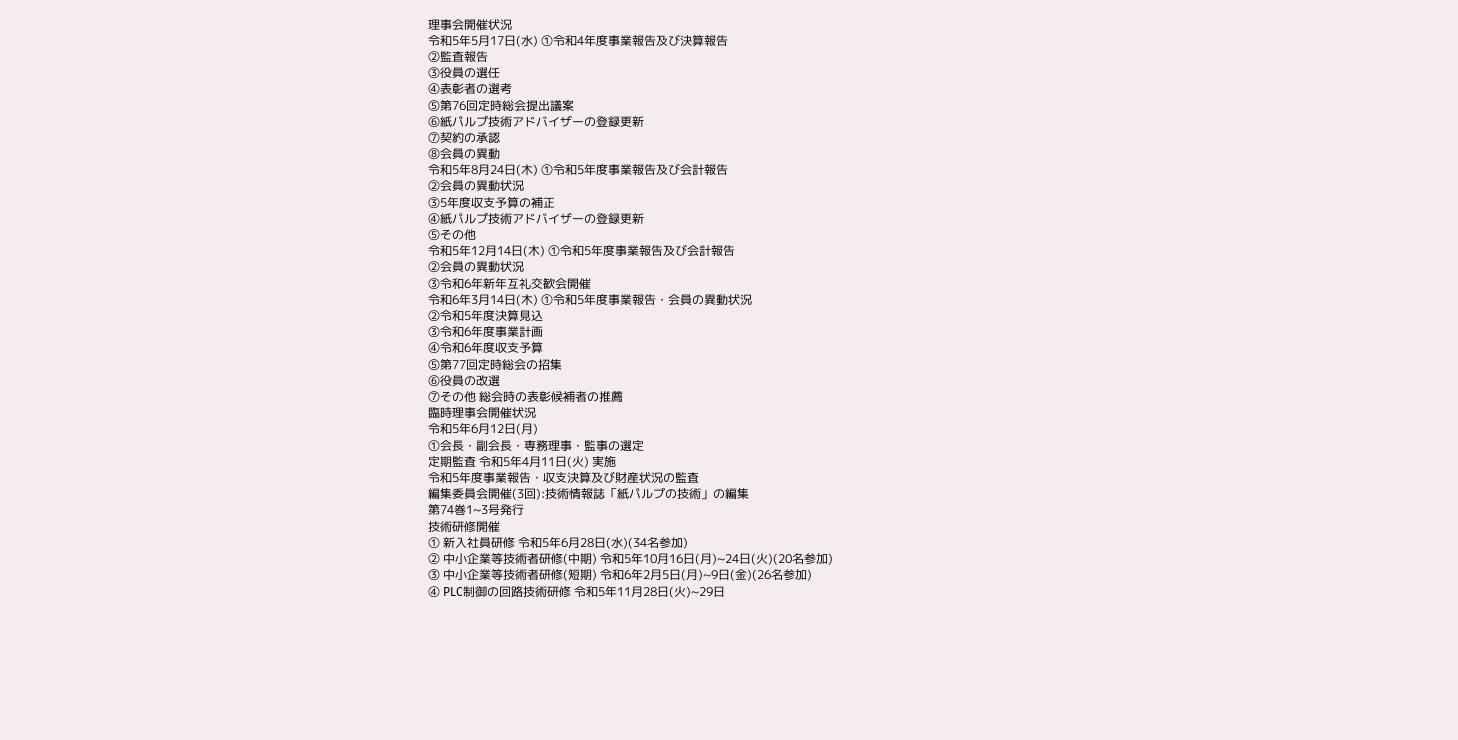理事会開催状況
令和5年5月17日(水) ①令和4年度事業報告及び決算報告
②監査報告
③役員の選任
④表彰者の選考
⑤第76回定時総会提出議案
⑥紙パルプ技術アドバイザーの登録更新
⑦契約の承認
⑧会員の異動
令和5年8月24日(木) ①令和5年度事業報告及び会計報告
②会員の異動状況
③5年度収支予算の補正
④紙パルプ技術アドバイザーの登録更新
⑤その他
令和5年12月14日(木) ①令和5年度事業報告及び会計報告
②会員の異動状況
③令和6年新年互礼交歓会開催
令和6年3月14日(木) ①令和5年度事業報告・会員の異動状況
②令和5年度決算見込
③令和6年度事業計画
④令和6年度収支予算
⑤第77回定時総会の招集
⑥役員の改選
⑦その他 総会時の表彰候補者の推薦
臨時理事会開催状況
令和5年6月12日(月)
①会長・副会長・専務理事・監事の選定
定期監査 令和5年4月11日(火) 実施
令和5年度事業報告・収支決算及び財産状況の監査
編集委員会開催(3回):技術情報誌「紙パルプの技術」の編集
第74巻1~3号発行
技術研修開催
① 新入社員研修 令和5年6月28日(水)(34名参加)
② 中小企業等技術者研修(中期) 令和5年10月16日(月)~24日(火)(20名参加)
③ 中小企業等技術者研修(短期) 令和6年2月5日(月)~9日(金)(26名参加)
④ PLC制御の回路技術研修 令和5年11月28日(火)~29日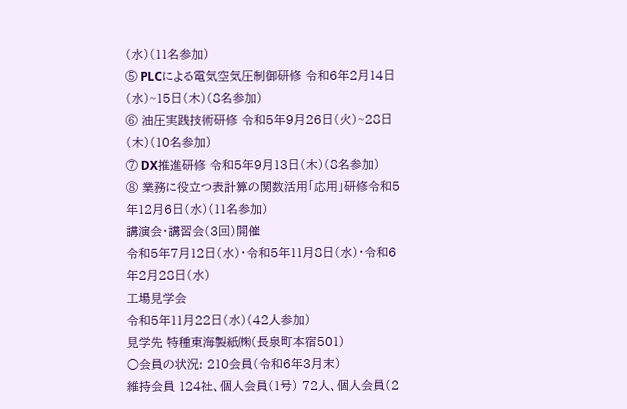(水)(11名参加)
⑤ PLCによる電気空気圧制御研修 令和6年2月14日(水)~15日(木)(8名参加)
⑥ 油圧実践技術研修 令和5年9月26日(火)~28日(木)(10名参加)
⑦ DX推進研修 令和5年9月13日(木)(8名参加)
⑧ 業務に役立つ表計算の関数活用「応用」研修令和5年12月6日(水)(11名参加)
講演会・講習会(3回)開催
令和5年7月12日(水)・令和5年11月8日(水)・令和6年2月28日(水)
工場見学会
令和5年11月22日(水)(42人参加)
見学先 特種東海製紙㈱(長泉町本宿501)
○会員の状況: 210会員(令和6年3月末)
維持会員 124社、個人会員(1号) 72人、個人会員(2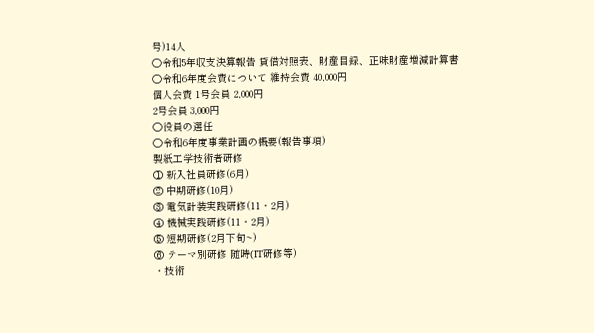号)14人
○令和5年収支決算報告 貸借対照表、財産目録、正味財産増減計算書
○令和6年度会費について 維持会費 40,000円
個人会費 1号会員 2,000円
2号会員 3,000円
○役員の選任
○令和6年度事業計画の概要(報告事項)
製紙工学技術者研修
① 新入社員研修(6月)
② 中期研修(10月)
③ 電気計装実践研修(11・2月)
④ 機械実践研修(11・2月)
⑤ 短期研修(2月下旬~)
⑥ テーマ別研修 随時(IT研修等)
・技術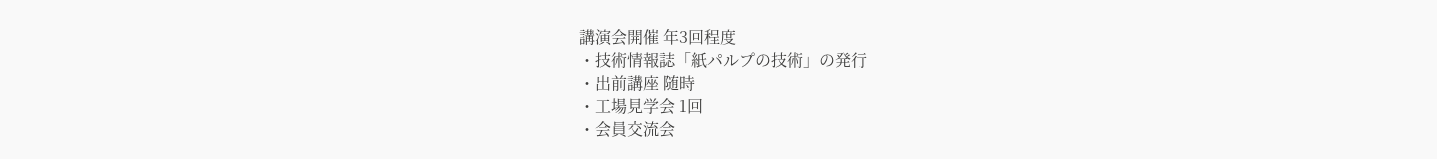講演会開催 年3回程度
・技術情報誌「紙パルプの技術」の発行
・出前講座 随時
・工場見学会 1回
・会員交流会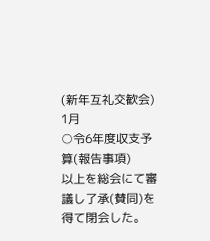(新年互礼交歓会) 1月
○令6年度収支予算(報告事項)
以上を総会にて審議し了承(賛同)を得て閉会した。